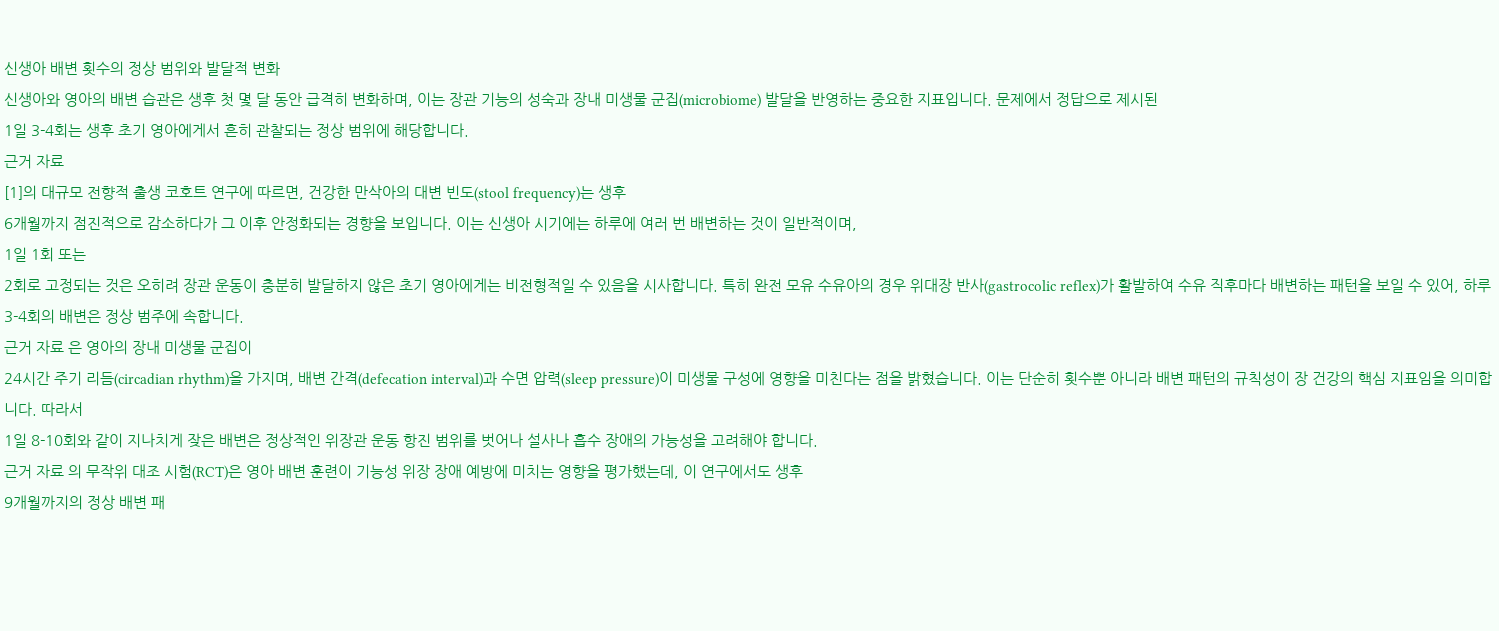신생아 배변 횟수의 정상 범위와 발달적 변화
신생아와 영아의 배변 습관은 생후 첫 몇 달 동안 급격히 변화하며, 이는 장관 기능의 성숙과 장내 미생물 군집(microbiome) 발달을 반영하는 중요한 지표입니다. 문제에서 정답으로 제시된
1일 3-4회는 생후 초기 영아에게서 흔히 관찰되는 정상 범위에 해당합니다.
근거 자료
[1]의 대규모 전향적 출생 코호트 연구에 따르면, 건강한 만삭아의 대변 빈도(stool frequency)는 생후
6개월까지 점진적으로 감소하다가 그 이후 안정화되는 경향을 보입니다. 이는 신생아 시기에는 하루에 여러 번 배변하는 것이 일반적이며,
1일 1회 또는
2회로 고정되는 것은 오히려 장관 운동이 충분히 발달하지 않은 초기 영아에게는 비전형적일 수 있음을 시사합니다. 특히 완전 모유 수유아의 경우 위대장 반사(gastrocolic reflex)가 활발하여 수유 직후마다 배변하는 패턴을 보일 수 있어, 하루
3-4회의 배변은 정상 범주에 속합니다.
근거 자료 은 영아의 장내 미생물 군집이
24시간 주기 리듬(circadian rhythm)을 가지며, 배변 간격(defecation interval)과 수면 압력(sleep pressure)이 미생물 구성에 영향을 미친다는 점을 밝혔습니다. 이는 단순히 횟수뿐 아니라 배변 패턴의 규칙성이 장 건강의 핵심 지표임을 의미합니다. 따라서
1일 8-10회와 같이 지나치게 잦은 배변은 정상적인 위장관 운동 항진 범위를 벗어나 설사나 흡수 장애의 가능성을 고려해야 합니다.
근거 자료 의 무작위 대조 시험(RCT)은 영아 배변 훈련이 기능성 위장 장애 예방에 미치는 영향을 평가했는데, 이 연구에서도 생후
9개월까지의 정상 배변 패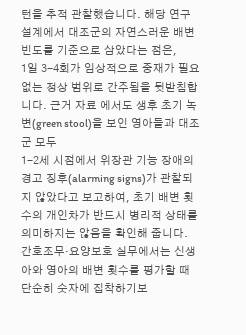턴을 추적 관찰했습니다. 해당 연구 설계에서 대조군의 자연스러운 배변 빈도를 기준으로 삼았다는 점은,
1일 3-4회가 임상적으로 중재가 필요 없는 정상 범위로 간주됨을 뒷받침합니다. 근거 자료 에서도 생후 초기 녹변(green stool)을 보인 영아들과 대조군 모두
1-2세 시점에서 위장관 기능 장애의 경고 징후(alarming signs)가 관찰되지 않았다고 보고하여, 초기 배변 횟수의 개인차가 반드시 병리적 상태를 의미하지는 않음을 확인해 줍니다.
간호조무·요양보호 실무에서는 신생아와 영아의 배변 횟수를 평가할 때 단순히 숫자에 집착하기보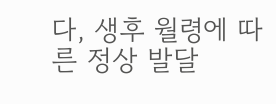다, 생후 월령에 따른 정상 발달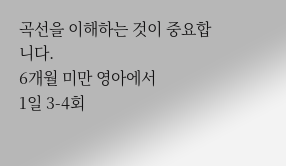곡선을 이해하는 것이 중요합니다.
6개월 미만 영아에서
1일 3-4회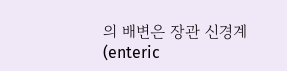의 배변은 장관 신경계(enteric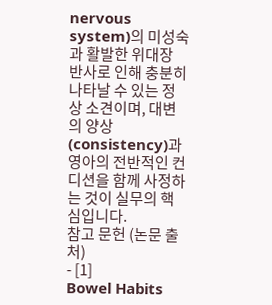nervous system)의 미성숙과 활발한 위대장 반사로 인해 충분히 나타날 수 있는 정상 소견이며, 대변의 양상(consistency)과 영아의 전반적인 컨디션을 함께 사정하는 것이 실무의 핵심입니다.
참고 문헌 (논문 출처)
- [1]
Bowel Habits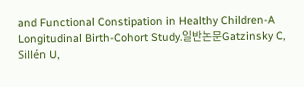and Functional Constipation in Healthy Children-A Longitudinal Birth-Cohort Study.일반논문Gatzinsky C, Sillén U,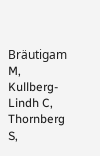Bräutigam M, Kullberg-Lindh C, Thornberg S,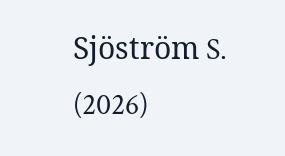Sjöström S. (2026)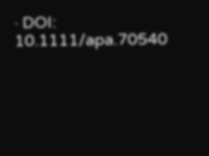· DOI: 10.1111/apa.70540